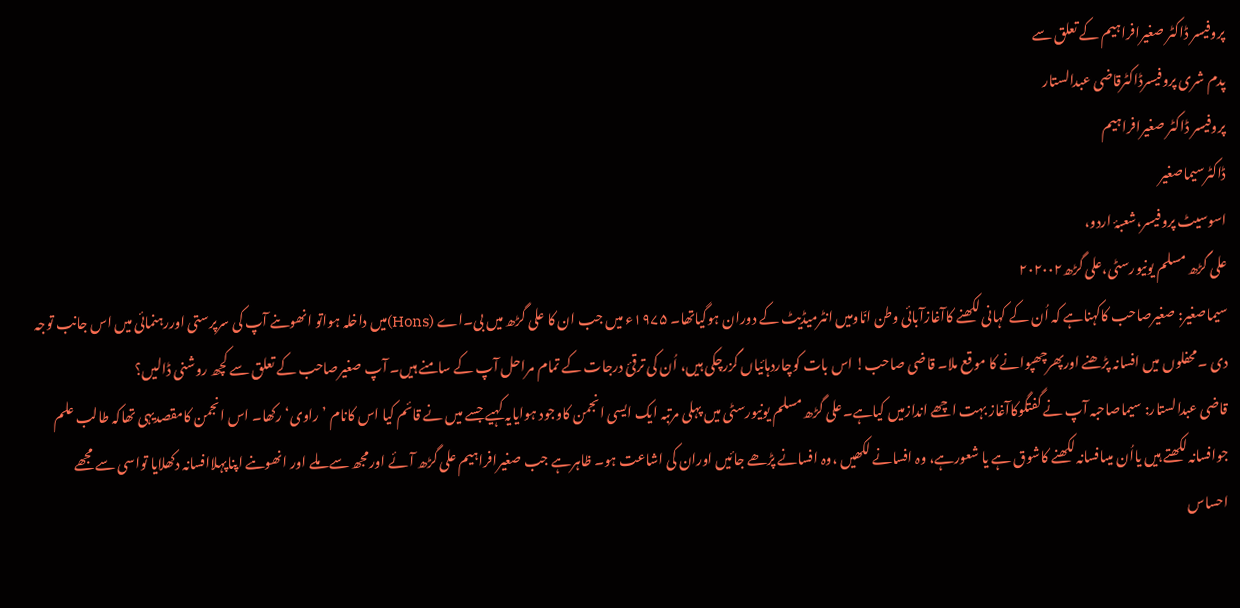پروفیسر ڈاکٹر صغیرافراہیم کے تعلق سے
پدم شری پروفیسرڈاکٹرقاضی عبدالستار
پروفیسر ڈاکٹر صغیرافراہیم
ڈاکٹرسیماصغیر
اسوسیٹ پروفیسر،شعبۂ اردو،
علی گڑھ مسلم یونیورسٹی،علی گڑھ۲۰۲۰۰۲
سیماصغیر: صغیرصاحب کاکہناہے کہ اُن کے کہانی لکھنے کاآغازآبائی وطن انّاومیں انٹرمیڈیٹ کے دوران ہوگیاتھا۔ ۱۹۷۵ء میں جب ان کا علی گڑھ میں بی۔اے (Hons)میں داخلہ ہواتو انھوںنے آپ کی سرپرستی اوررہنمائی میں اس جانب توجہ دی ۔محفلوں میں افسانہ پڑھنے اورپھرچھپوانے کا موقع ملا۔ قاضی صاحب! اس بات کوچاردہائیاں گزرچکی ہیں، اُن کی ترقیٔ درجات کے تمام مراحل آپ کے سامنے ہیں۔ آپ صغیرصاحب کے تعلق سے کچھ روشنی ڈالیں؟
قاضی عبدالستار: سیماصاحبہ آپ نے گفتگوکاآغاز بہت اچھے اندازمیں کیاہے۔علی گڑھ مسلم یونیورسٹی میں پہلی مرتبہ ایک ایسی انجمن کاوجود ہوایایہ کہیے جسے میں نے قائم کیا اس کانام ’راوی‘ رکھا۔ اس انجمن کامقصدیہی تھاکہ طالب علم جوافسانہ لکھتے ہیں یااُن میںافسانہ لکھنے کاشوق ہے یا شعورہے، وہ افسانے لکھیں ،وہ افسانے پڑھے جائیں اوران کی اشاعت ہو۔ ظاہرہے جب صغیرافراہیم علی گڑھ آئے اورمجھ سے ملے اور انھوںنے اپناپہلاافسانہ دکھلایا تواسی سے مجھے احساس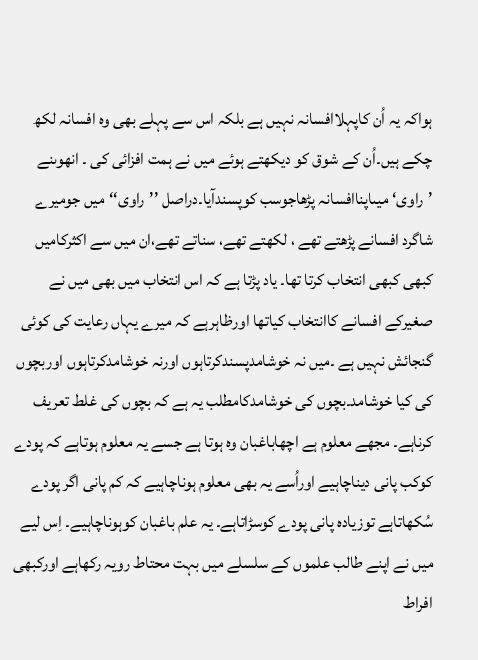ہواکہ یہ اُن کاپہلاافسانہ نہیں ہے بلکہ اس سے پہلے بھی وہ افسانہ لکھ چکے ہیں۔اُن کے شوق کو دیکھتے ہوئے میں نے ہمت افزائی کی ۔ انھوںنے ’راوی‘ میںاپناافسانہ پڑھاجوسب کوپسندآیا۔دراصل ’’راوی‘‘میں جومیرے شاگرد افسانے پڑھتے تھے ، لکھتے تھے، سناتے تھے،ان میں سے اکثرکامیں کبھی کبھی انتخاب کرتا تھا۔ یاد پڑتا ہے کہ اس انتخاب میں بھی میں نے صغیرکے افسانے کاانتخاب کیاتھا اورظاہرہے کہ میرے یہاں رعایت کی کوئی گنجائش نہیں ہے ۔میں نہ خوشامدپسندکرتاہوں اورنہ خوشامدکرتاہوں اوربچوں کی کیا خوشامد۔بچوں کی خوشامدکامطلب یہ ہے کہ بچوں کی غلط تعریف کرناہے۔ مجھے معلوم ہے اچھاباغبان وہ ہوتا ہے جسے یہ معلوم ہوتاہے کہ پودے کوکب پانی دیناچاہیے اوراُسے یہ بھی معلوم ہوناچاہیے کہ کم پانی اگر پودے سُکھاتاہے توزیادہ پانی پودے کوسڑاتاہے۔ یہ علم باغبان کوہوناچاہیے۔ اِس لیے میں نے اپنے طالب علموں کے سلسلے میں بہت محتاط رویہ رکھاہے اورکبھی افراط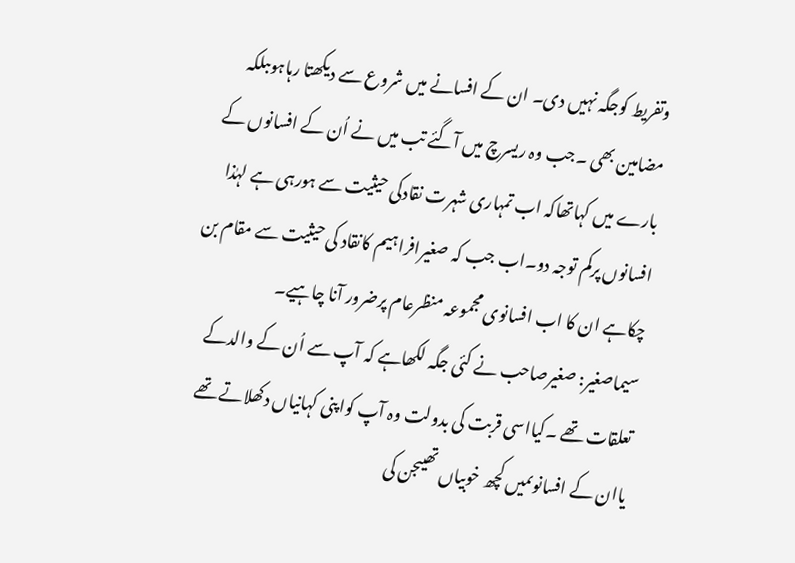وتفریط کوجگہ نہیں دی۔ ان کے افسانے میں شروع سے دیکھتا رہاہوںبلکہ مضامین بھی ۔جب وہ ریسرچ میں آگئے تب میں نے اُن کے افسانوں کے بارے میں کہاتھاکہ اب تمہاری شہرت نقادکی حیثیت سے ہورہی ہے لہٰذا افسانوں پرکم توجہ دو۔اب جب کہ صغیرافراہیم کانقاد کی حیثیت سے مقام بن چکاہے ان کا اب افسانوی مجموعہ منظرعام پرضرور آنا چاہیے۔
سیماصغیر: صغیرصاحب نے کئی جگہ لکھاہے کہ آپ سے اُن کے والدکے تعلقات تھے ۔کیااسی قربت کی بدولت وہ آپ کواپنی کہانیاں دکھلاتے تھے یاان کے افسانوںمیں کچھ خوبیاں تھیںجن کی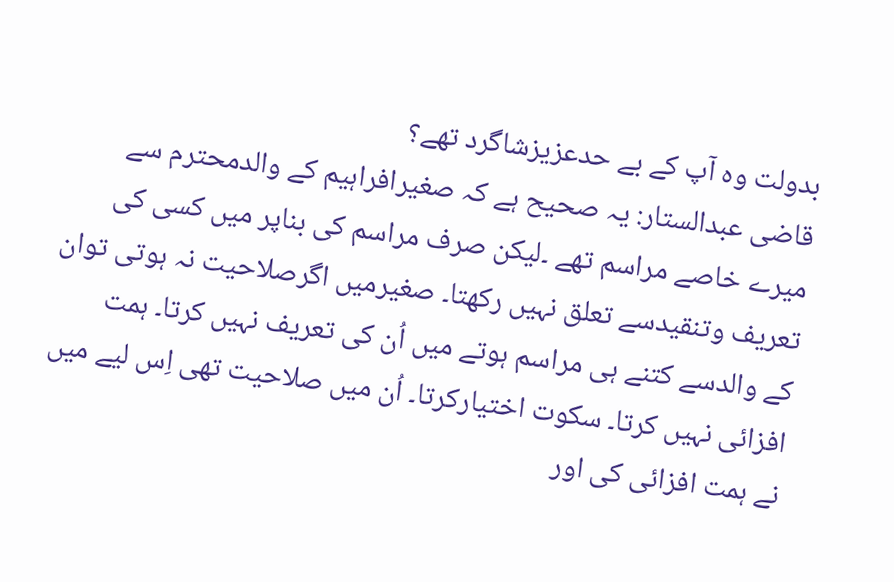بدولت وہ آپ کے بے حدعزیزشاگرد تھے؟
قاضی عبدالستار: یہ صحیح ہے کہ صغیرافراہیم کے والدمحترم سے میرے خاصے مراسم تھے ۔لیکن صرف مراسم کی بناپر میں کسی کی تعریف وتنقیدسے تعلق نہیں رکھتا۔ صغیرمیں اگرصلاحیت نہ ہوتی توان کے والدسے کتنے ہی مراسم ہوتے میں اُن کی تعریف نہیں کرتا۔ ہمت افزائی نہیں کرتا۔ سکوت اختیارکرتا۔ اُن میں صلاحیت تھی اِس لیے میں نے ہمت افزائی کی اور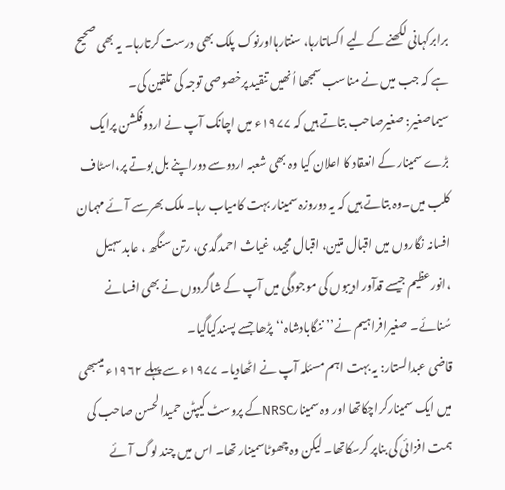برابرکہانی لکھنے کے لیے اکساتارہا، سنتارہااورنوک پلک بھی درست کرتارہا۔ یہ بھی صحیح ہے کہ جب میں نے مناسب سمجھا اُنھیں تنقید پرخصوصی توجہ کی تلقین کی۔
سیماصغیر: صغیرصاحب بتاتے ہیں کہ ۱۹۷۷ء میں اچانک آپ نے اردوفکشن پرایک بڑے سمینار کے انعقاد کا اعلان کیا وہ بھی شعبہ اردوسے دوراپنے بل بوتے پر،اسٹاف کلب میں۔وہ بتاتے ہیں کہ یہ دوروزہ سمینار بہت کامیاب رہا۔ ملک بھرسے آئے مہمان افسانہ نگاروں میں اقبال متین، اقبال مجید، غیاث احمدگدی، رتن سنگھ ، عابدسہیل ،انورعظیم جیسے قدآور ادیبوں کی موجودگی میں آپ کے شاگردوں نے بھی افسانے سُنائے۔ صغیرافراہیم نے’’ننگابادشاہ‘‘پڑھا جسے پسندکیاگیا۔
قاضی عبدالستار: یہ بہت اہم مسئلہ آپ نے اٹھادیا۔ ۱۹۷۷ء سے پہلے ۱۹۶۲ء میںبھی میں ایک سمینارکراچکاتھا اور وہ سمینارNRSCکے پروسٹ کیپٹن حمیدالحسن صاحب کی ہمت افزائی کی بناپر کرسکاتھا۔ لیکن وہ چھوٹاسمینار تھا۔ اس میں چند لوگ آئے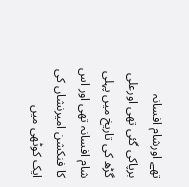تھے اورشام افسانہ برپاکی گئی تھی اورعلی گڑھ کی تاریخ میں پہلی شام افسانہ تھی اور اس کا فنکشن امیرنشاں کی ایک کوٹھی میں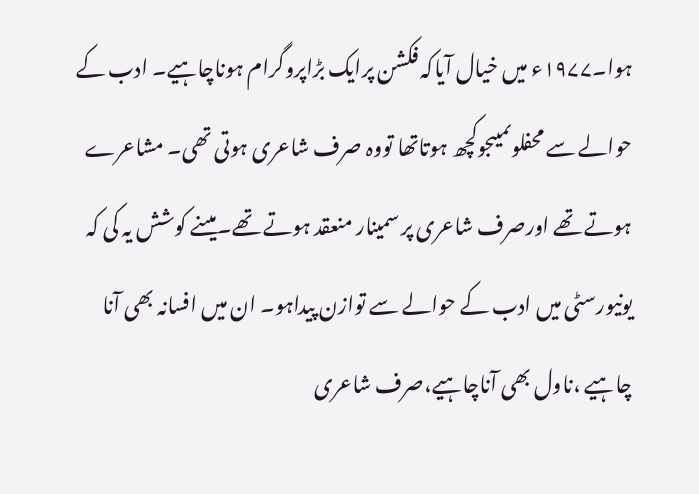ہوا۔۱۹۷۷ء میں خیال آیاکہ فکشن پرایک بڑاپروگرام ہوناچاہیے۔ ادب کے حوالے سے محفلوںمیںجوکچھ ہوتاتھا تووہ صرف شاعری ہوتی تھی۔ مشاعرے ہوتے تھے اورصرف شاعری پر سمینار منعقد ہوتے تھے۔میںنے کوشش یہ کی کہ یونیورسٹی میں ادب کے حوالے سے توازن پیداہو۔ ان میں افسانہ بھی آنا چاہیے ،ناول بھی آناچاہیے،صرف شاعری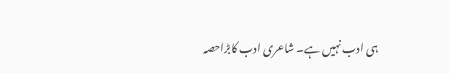ہی ادب نہیں ہے۔ شاعری ادب کابڑاحصہ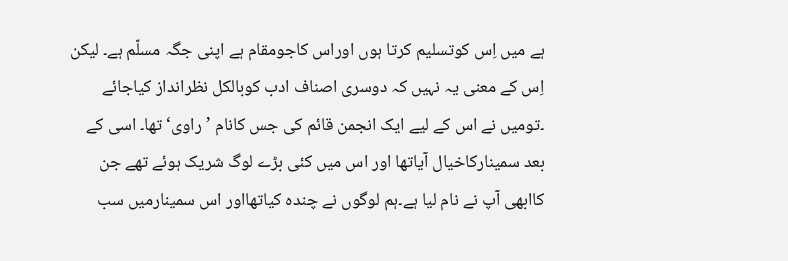ہے میں اِس کوتسلیم کرتا ہوں اوراس کاجومقام ہے اپنی جگہ مسلّم ہے۔ لیکن اِس کے معنی یہ نہیں کہ دوسری اصناف ادب کوبالکل نظرانداز کیاجائے ۔تومیں نے اس کے لیے ایک انجمن قائم کی جس کانام ’راوی‘ تھا۔ اسی کے بعد سمینارکاخیال آیاتھا اور اس میں کئی بڑے لوگ شریک ہوئے تھے جن کاابھی آپ نے نام لیا ہے۔ہم لوگوں نے چندہ کیاتھااور اس سمینارمیں سب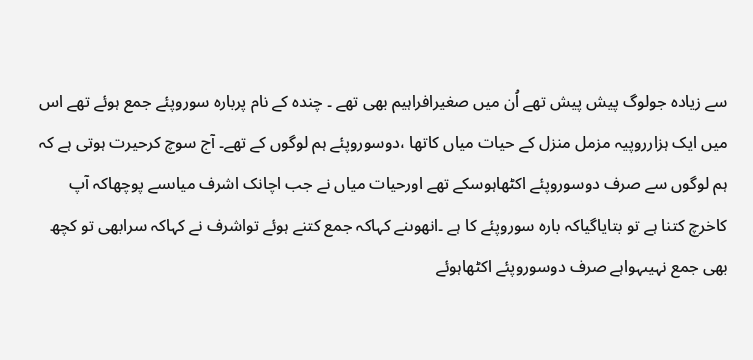سے زیادہ جولوگ پیش پیش تھے اُن میں صغیرافراہیم بھی تھے ۔ چندہ کے نام پربارہ سوروپئے جمع ہوئے تھے اس میں ایک ہزارروپیہ مزمل منزل کے حیات میاں کاتھا ،دوسوروپئے ہم لوگوں کے تھے۔ آج سوچ کرحیرت ہوتی ہے کہ ہم لوگوں سے صرف دوسوروپئے اکٹھاہوسکے تھے اورحیات میاں نے جب اچانک اشرف میاںسے پوچھاکہ آپ کاخرچ کتنا ہے تو بتایاگیاکہ بارہ سوروپئے کا ہے ۔انھوںنے کہاکہ جمع کتنے ہوئے تواشرف نے کہاکہ سرابھی تو کچھ بھی جمع نہیںہواہے صرف دوسوروپئے اکٹھاہوئے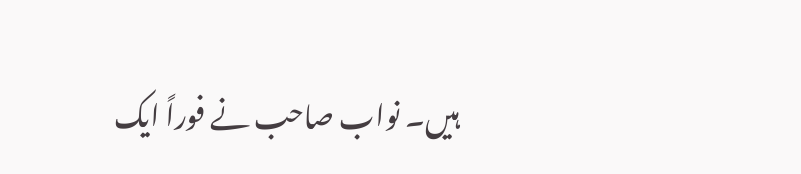ہیں۔ نواب صاحب نے فوراً ایک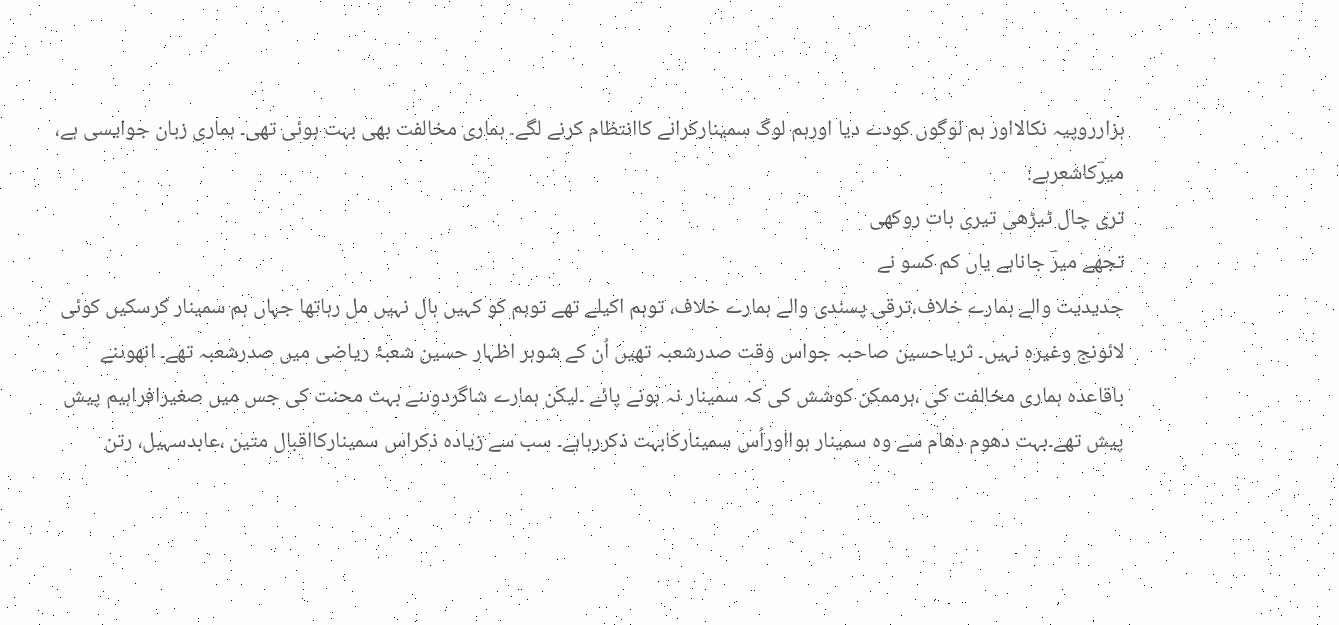ہزارروپیہ نکالااور ہم لوگوں کودے دیا اورہم لوگ سمینارکرانے کاانتظام کرنے لگے۔ ہماری مخالفت بھی بہت ہوئی تھی۔ ہماری زبان جوایسی ہے، میرؔکاشعرہے:
تری چال ٹیڑھی تیری بات روکھی
تجھے میرؔ جاناہے یاں کم کسو نے
جدیدیت والے ہمارے خلاف،ترقی پسندی والے ہمارے خلاف، توہم اکیلے تھے توہم کو کہیں ہال نہیں مل رہاتھا جہاں ہم سمینار کرسکیں کوئی لائونج وغیرہ نہیں۔ ثریاحسین صاحبہ جواس وقت صدرشعبہ تھیں اُن کے شوہر اظہار حسین شعبۂ ریاضی میں صدرشعبہ تھے۔ انھوںنے باقاعدہ ہماری مخالفت کی ،ہرممکن کوشش کی کہ سمینار نہ ہونے پائے ۔لیکن ہمارے شاگردوںنے بہت محنت کی جس میں صغیرافراہیم پیش پیش تھے۔بہت دھوم دھام سے وہ سمینار ہوااوراُس سمینارکابہت ذکررہاہے۔ سب سے زیادہ ذکراس سمینارکااقبال متین ،عابدسہیل، رتن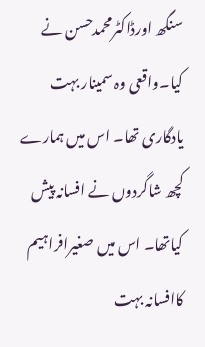سنگھ اورڈاکٹرمحمدحسن نے کیا۔واقعی وہ سمینار بہت یادگاری تھا۔ اس میں ہمارے کچھ شاگردوں نے افسانہ پیش کیاتھا۔ اس میں صغیرافراہیم کاافسانہ بہت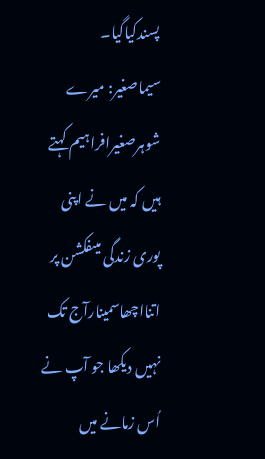پسندکیاگیا۔
سیماصغیر: میرے شوہرصغیرافراہیم کہتے ہیں کہ میں نے اپنی پوری زندگی میںفکشن پر اتنااچھاسمینارآج تک نہیں دیکھا جو آپ نے اُس زمانے میں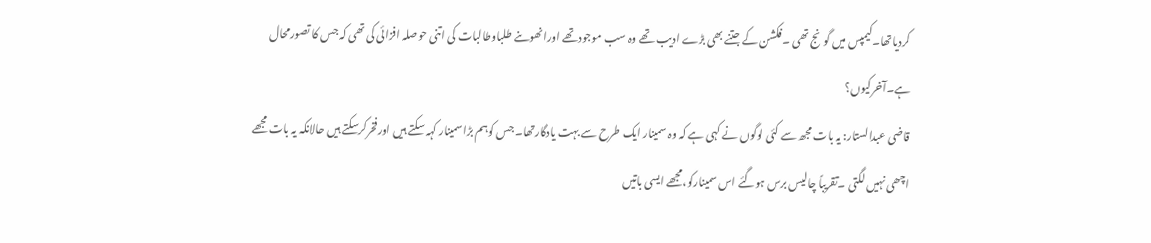کردیاتھا۔کیمپس میں گونج تھی ۔فکشن کے جتنے بھی بڑے ادیب تھے وہ سب موجودتھے اورانھوںنے طلباوطالبات کی اتنی حوصلہ افزائی کی تھی کہ جس کا تصورمحال ہے۔آخرکیوں؟
قاضی عبدالستار: یہ بات مجھ سے کئی لوگوں نے کہی ہے کہ وہ سمینار ایک طرح سے بہت یادگارتھا۔ جس کوہم بڑاسمینار کہہ سکتے ہیں اورفخرکرسکتے ہیں حالانکہ یہ بات مجھے اچھی نہیں لگتی ۔تقریباً چالیس برس ہوگئے اس سمینارکو،مجھے ایسی باتیں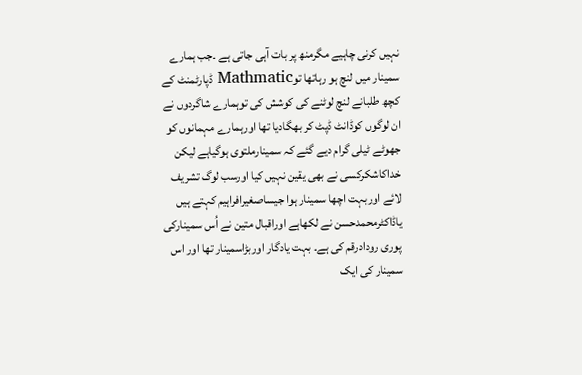نہیں کرنی چاہیے مگرمنھ پر بات آہی جاتی ہے ۔جب ہمارے سمینار میں لنچ ہو رہاتھا توMathmatic ڈپارٹمنٹ کے کچھ طلبانے لنچ لوٹنے کی کوشش کی توہمارے شاگردوں نے ان لوگوں کوڈانٹ ڈپٹ کر بھگادیا تھا اورہمارے مہمانوں کو جھوٹے ٹیلی گرام دیے گئے کہ سمینارملتوی ہوگیاہے لیکن خداکاشکرکسی نے بھی یقین نہیں کیا اورسب لوگ تشریف لائے اوربہت اچھا سمینار ہوا جیساصغیرافراہیم کہتے ہیں یاڈاکٹرمحمدحسن نے لکھاہے اوراقبال متین نے اُس سمینارکی پوری رودادرقم کی ہے۔ بہت یادگار اوربڑاسمینار تھا اور اس سمینار کی ایک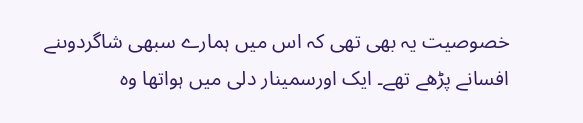خصوصیت یہ بھی تھی کہ اس میں ہمارے سبھی شاگردوںنے افسانے پڑھے تھے۔ ایک اورسمینار دلی میں ہواتھا وہ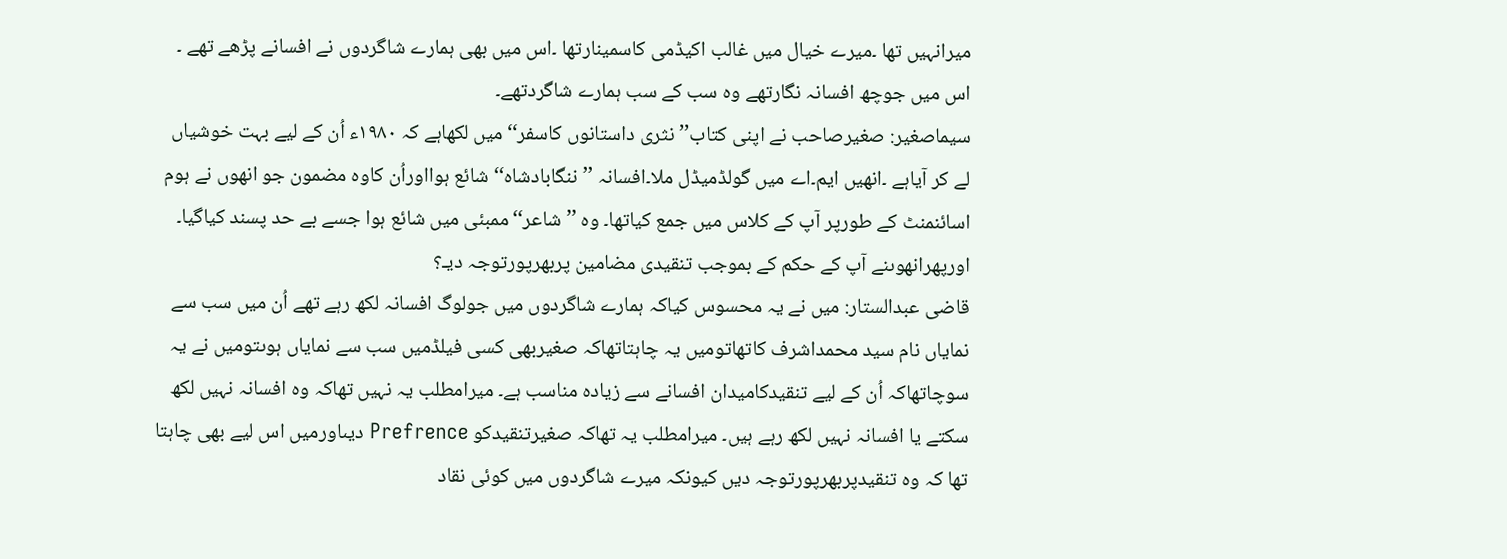میرانہیں تھا ۔میرے خیال میں غالب اکیڈمی کاسمینارتھا ۔اس میں بھی ہمارے شاگردوں نے افسانے پڑھے تھے ۔ اس میں جوچھ افسانہ نگارتھے وہ سب کے سب ہمارے شاگردتھے۔
سیماصغیر: صغیرصاحب نے اپنی کتاب’’نثری داستانوں کاسفر‘‘ میں لکھاہے کہ ۱۹۸۰ء اُن کے لیے بہت خوشیاں لے کر آیاہے ۔انھیں ایم۔اے میں گولڈمیڈل ملا۔افسانہ ’’ننگابادشاہ‘‘ شائع ہوااوراُن کاوہ مضمون جو انھوں نے ہوم اسائنمنٹ کے طورپر آپ کے کلاس میں جمع کیاتھا۔ وہ ’’شاعر‘‘ممبئی میں شائع ہوا جسے بے حد پسند کیاگیا۔ اورپھرانھوںنے آپ کے حکم کے بموجب تنقیدی مضامین پربھرپورتوجہ دیـ؟
قاضی عبدالستار: میں نے یہ محسوس کیاکہ ہمارے شاگردوں میں جولوگ افسانہ لکھ رہے تھے اُن میں سب سے نمایاں نام سید محمداشرف کاتھاتومیں یہ چاہتاتھاکہ صغیربھی کسی فیلڈمیں سب سے نمایاں ہوںتومیں نے یہ سوچاتھاکہ اُن کے لیے تنقیدکامیدان افسانے سے زیادہ مناسب ہے۔ میرامطلب یہ نہیں تھاکہ وہ افسانہ نہیں لکھ سکتے یا افسانہ نہیں لکھ رہے ہیں۔ میرامطلب یہ تھاکہ صغیرتنقیدکو Prefrence دیںاورمیں اس لیے بھی چاہتا تھا کہ وہ تنقیدپربھرپورتوجہ دیں کیونکہ میرے شاگردوں میں کوئی نقاد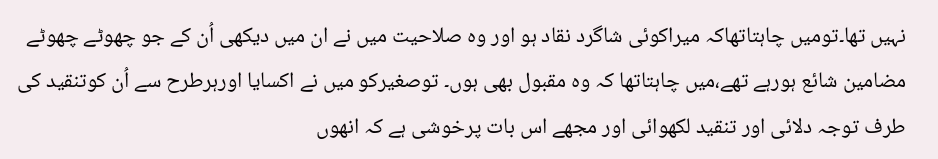نہیں تھا۔تومیں چاہتاتھاکہ میراکوئی شاگرد نقاد ہو اور وہ صلاحیت میں نے ان میں دیکھی اُن کے جو چھوٹے چھوٹے مضامین شائع ہورہے تھے،میں چاہتاتھا کہ وہ مقبول بھی ہوں۔ توصغیرکو میں نے اکسایا اورہرطرح سے اُن کوتنقید کی طرف توجہ دلائی اور تنقید لکھوائی اور مجھے اس بات پرخوشی ہے کہ انھوں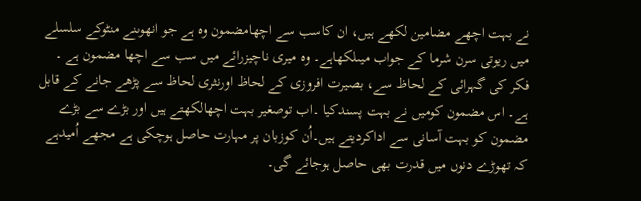نے بہت اچھے مضامین لکھے ہیں، ان کاسب سے اچھامضمون وہ ہے جو انھوںنے منٹوکے سلسلے میں ریوتی سرن شرما کے جواب میںلکھاہے۔ وہ میری ناچیزرائے میں سب سے اچھا مضمون ہے ۔ فکر کی گہرائی کے لحاظ سے، بصیرت افروزی کے لحاظ اورنثری لحاظ سے پڑھے جانے کے قابل ہے۔ اس مضمون کومیں نے بہت پسندکیا ۔اب توصغیر بہت اچھالکھتے ہیں اور بڑے سے بڑے مضمون کو بہت آسانی سے اداکردیتے ہیں۔اُن کوزبان پر مہارت حاصل ہوچکی ہے مجھے اُمیدہے کہ تھوڑے دنوں میں قدرت بھی حاصل ہوجائے گی۔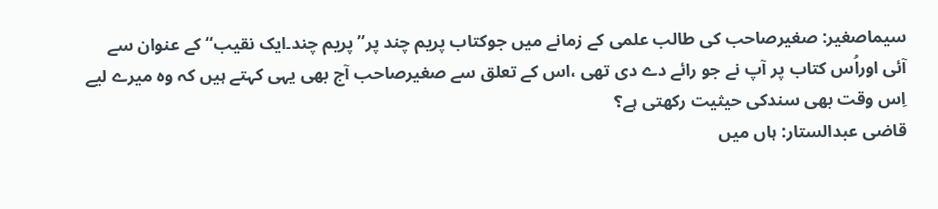سیماصغیر: صغیرصاحب کی طالب علمی کے زمانے میں جوکتاب پریم چند پر’’پریم چند۔ایک نقیب‘‘ کے عنوان سے آئی اوراُس کتاب پر آپ نے جو رائے دے دی تھی ،اس کے تعلق سے صغیرصاحب آج بھی یہی کہتے ہیں کہ وہ میرے لیے اِس وقت بھی سندکی حیثیت رکھتی ہے؟
قاضی عبدالستار: ہاں میں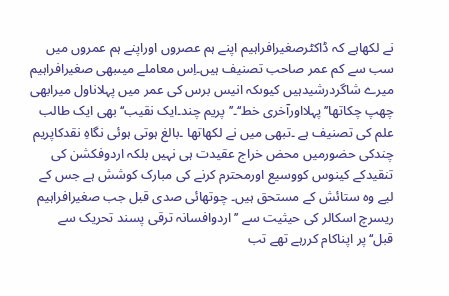نے لکھاہے کہ ڈاکٹرصغیرافراہیم اپنے ہم عصروں اوراپنے ہم عمروں میں سب سے کم عمر صاحب تصنیف ہیں۔اِس معاملے میںبھی صغیرافراہیم میرے شاگردرشیدہیں کیوںکہ انیس برس کی عمر میں پہلاناول میرابھی چھپ چکاتھا’’پہلااورآخری خط‘‘۔’’پریم چند۔ایک نقیب‘‘ بھی ایک طالب علم کی تصنیف ہے ۔تبھی میں نے لکھاتھا ۔بالغ ہوتی ہوئی نگاہِ نقدکاپریم چندکی حضورمیں محض خراج عقیدت ہی نہیں بلکہ اردوفکشن کی تنقیدکے کینوس کووسیع اورمحترم کرنے کی مبارک کوشش ہے جس کے لیے وہ ستائش کے مستحق ہیں۔ چوتھائی صدی قبل جب صغیرافراہیم ریسرچ اسکالر کی حیثیت سے ’’اردوافسانہ ترقی پسند تحریک سے قبل‘‘پر اپناکام کررہے تھے تب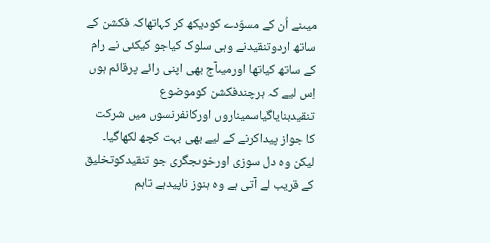میںنے اُن کے مسوّدے کودیکھ کر کہاتھاکہ فکشن کے ساتھ اردوتنقیدنے وہی سلوک کیاجو کیکئی نے رام کے ساتھ کیاتھا اورمیںآج بھی اپنی رائے پرقائم ہوں اِس لیے کہ ہرچندفکشن کوموضوع تنقیدبنایاگیاسمیناروں اورکانفرنسوں میں شرکت کا جواز پیداکرنے کے لیے بھی بہت کچھ لکھاگیا۔ لیکن وہ دل سوزی اورخوںجگری جو تنقیدکوتخلیق کے قریب لے آتی ہے وہ ہنوز ناپیدہے تاہم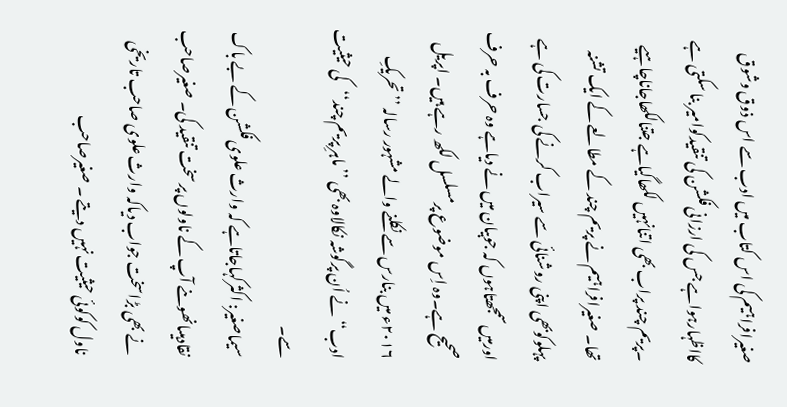صغیرافراہیم کی اس کتاب میں ادب سے اس ذوق وشوق کااظہارہواہے جس کی ارزانی فکشن کی تنقیدکوامیر بنا سکتی ہے ۔پریم چند پراب بھی اتنانہیں لکھاگیاہے جتنالکھاجاناچاہیے تھا۔ صغیرافراہیم نے پریم چند کے مطالعے کے ایک تشنہ پہلوکوبھی اپنی روشنائی سے سیراب کرنے کی جسارت کی ہے اورمیں سمجھتاہوں کہ جوبیان میں نے دیاہے وہ حرف بہ حرف صحیح ہے۔وہ اِس موضوع پرمسلسل لکھ رہے ہیں۔ اپریل ۲۰۱۶ء میں بنارس سے نکلنے والے مشہور رسالہ ’’تحریکِ ادب‘‘نے اُن پرگوشہ نکالاوہ بھی ’’ماہرِ پریم چند‘‘کی حیثیت سے۔
سیماصغیر: اکثرکہاجاتاہے کہ وارث علوی فکشن کے بے باک نقادہیںانھوںنے آپ کے ناولوں پر سخت تنقید کی۔ صغیرصاحب نے بھی بڑاسخت جواب دیاکہ وارث علوی صاحب تاریخی ناول کوکوئی حیثیت نہیں دیتے ۔ صغیرصاحب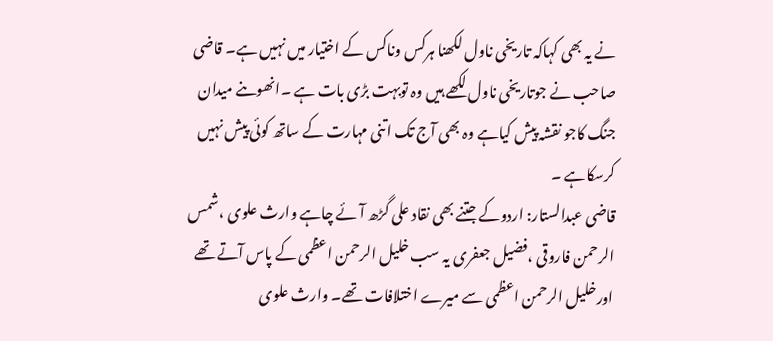نے یہ بھی کہاکہ تاریخی ناول لکھنا ہرکس وناکس کے اختیار میں نہیں ہے۔ قاضی صاحب نے جوتاریخی ناول لکھے ہیں وہ توبہت بڑی بات ہے ۔انھوںنے میدان جنگ کاجو نقشہ پیش کیاہے وہ بھی آج تک اتنی مہارت کے ساتھ کوئی پیش نہیں کرسکاہے ۔
قاضی عبدالستار: اردوکے جتنے بھی نقاد علی گڑھ آئے چاہے وارث علوی ،شمس الرحمن فاروقی ،فضیل جعفری یہ سب خلیل الرحمن اعظمی کے پاس آتے تھے اورخلیل الرحمن اعظمی سے میرے اختلافات تھے۔ وارث علوی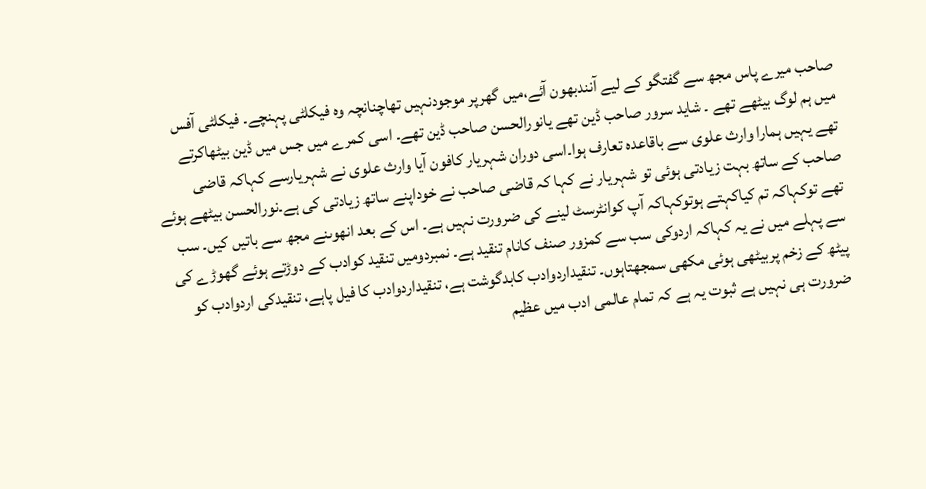صاحب میرے پاس مجھ سے گفتگو کے لیے آنندبھون آئے،میں گھرپر موجودنہیں تھاچنانچہ وہ فیکلٹی پہنچے۔ فیکلٹی آفس میں ہم لوگ بیٹھے تھے ۔ شاید سرور صاحب ڈین تھے یانورالحسن صاحب ڈین تھے۔ اسی کمرے میں جس میں ڈین بیٹھاکرتے تھے یہیں ہمارا وارث علوی سے باقاعدہ تعارف ہوا۔اسی دوران شہریار کافون آیا وارث علوی نے شہریارسے کہاکہ قاضی صاحب کے ساتھ بہت زیادتی ہوئی تو شہریار نے کہا کہ قاضی صاحب نے خوداپنے ساتھ زیادتی کی ہے۔نورالحسن بیٹھے ہوئے تھے توکہاکہ تم کیاکہتے ہوتوکہاکہ آپ کوانٹرسٹ لینے کی ضرورت نہیں ہے۔ اس کے بعد انھوںنے مجھ سے باتیں کیں۔ سب سے پہلے میں نے یہ کہاکہ اردوکی سب سے کمزور صنف کانام تنقید ہے۔ نمبردومیں تنقید کوادب کے دوڑتے ہوئے گھوڑے کی پیٹھ کے زخم پربیٹھی ہوئی مکھی سمجھتاہوں۔ تنقیداردوادب کابدگوشت ہے، تنقیداردوادب کا فیل پاہے، تنقیدکی اردوادب کو ضرورت ہی نہیں ہے ثبوت یہ ہے کہ تمام عالمی ادب میں عظیم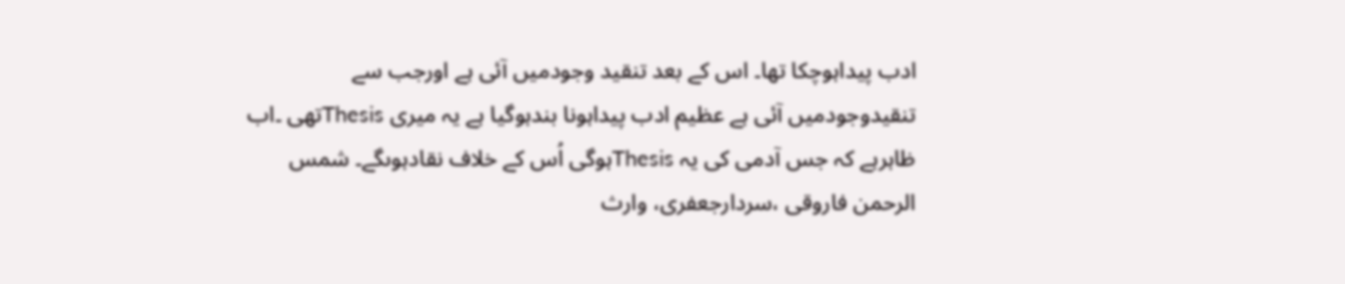ادب پیداہوچکا تھا۔ اس کے بعد تنقید وجودمیں آئی ہے اورجب سے تنقیدوجودمیں آئی ہے عظیم ادب پیداہونا بندہوگیا ہے یہ میری Thesisتھی ۔اب ظاہرہے کہ جس آدمی کی یہ Thesisہوگی اُس کے خلاف نقادہوںگے۔ شمس الرحمن فاروقی ،سردارجعفری، وارث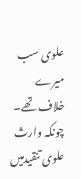علوی سب میرے خلاف تھے۔ چونکہ وارث علوی تنقیدمیں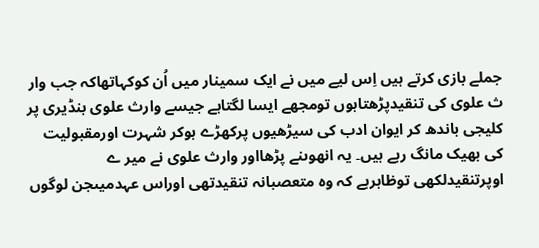جملے بازی کرتے ہیں اِس لیے میں نے ایک سمینار میں اُن کوکہاتھاکہ جب وار ث علوی کی تنقیدپڑھتاہوں تومجھے ایسا لگتاہے جیسے وارث علوی بنڈیری پر کلیجی باندھ کر ایوان ادب کی سیڑھیوں پرکھڑے ہوکر شہرت اورمقبولیت کی بھیک مانگ رہے ہیں۔ یہ انھوںنے پڑھااور وارث علوی نے میر ے اوپرتنقیدلکھی توظاہرہے کہ وہ متعصبانہ تنقیدتھی اوراس عہدمیںجن لوگوں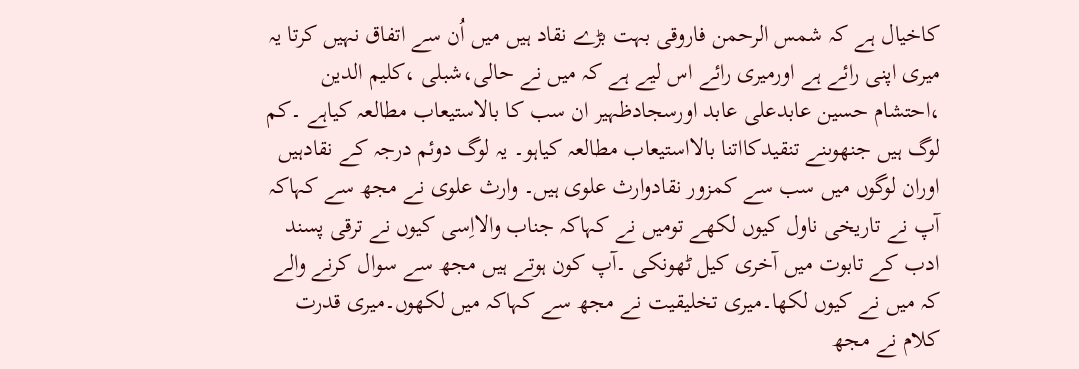کاخیال ہے کہ شمس الرحمن فاروقی بہت بڑے نقاد ہیں میں اُن سے اتفاق نہیں کرتا یہ میری اپنی رائے ہے اورمیری رائے اس لیے ہے کہ میں نے حالی،شبلی ،کلیم الدین ،احتشام حسین عابدعلی عابد اورسجادظہیر ان سب کا بالاستیعاب مطالعہ کیاہے ۔کم لوگ ہیں جنھوںنے تنقیدکااتنا بالااستیعاب مطالعہ کیاہو۔ یہ لوگ دوئم درجہ کے نقادہیں اوران لوگوں میں سب سے کمزور نقادوارث علوی ہیں۔ وارث علوی نے مجھ سے کہاکہ آپ نے تاریخی ناول کیوں لکھے تومیں نے کہاکہ جناب والااِسی کیوں نے ترقی پسند ادب کے تابوت میں آخری کیل ٹھونکی ۔آپ کون ہوتے ہیں مجھ سے سوال کرنے والے کہ میں نے کیوں لکھا۔میری تخلیقیت نے مجھ سے کہاکہ میں لکھوں۔میری قدرت کلام نے مجھ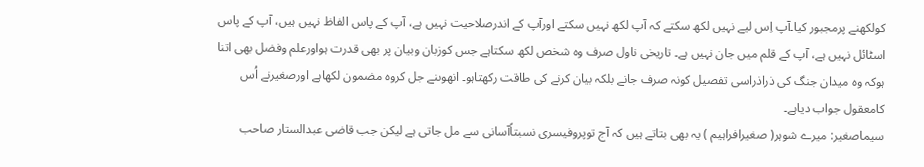کولکھنے پرمجبور کیا۔آپ اِس لیے نہیں لکھ سکتے کہ آپ لکھ نہیں سکتے اورآپ کے اندرصلاحیت نہیں ہے، آپ کے پاس الفاظ نہیں ہیں، آپ کے پاس اسٹائل نہیں ہے، آپ کے قلم میں جان نہیں ہے۔ تاریخی ناول صرف وہ شخص لکھ سکتاہے جس کوزبان وبیان پر بھی قدرت ہواورعلم وفضل بھی اتنا ہوکہ وہ میدان جنگ کی ذراذراسی تفصیل کونہ صرف جانے بلکہ بیان کرنے کی طاقت رکھتاہو۔ انھوںنے جل کروہ مضمون لکھاہے اورصغیرنے اُس کامعقول جواب دیاہے۔
سیماصغیر: میرے شوہر( صغیرافراہیم ) یہ بھی بتاتے ہیں کہ آج توپروفیسری نسبتاًآسانی سے مل جاتی ہے لیکن جب قاضی عبدالستار صاحب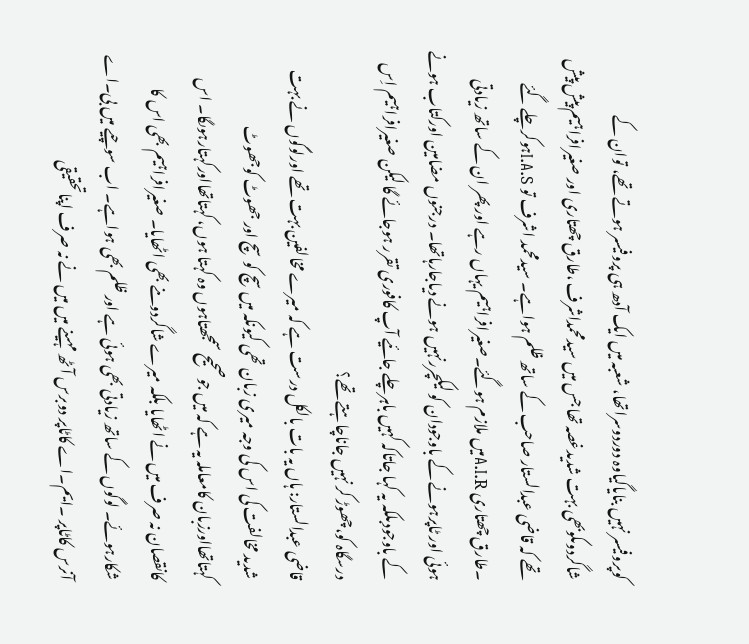کوپروفیسر نہیں بنایاگیاوہ دوردوسراتھا، شعبہ میں ایک آدھ ہی پروفیسر ہوتے تھے، توان کے شاگردوںکوبھی بہت شدیدغصہ تھا جس میں سیدمحمداشرف ،طارق چھتاری اور صغیرافراہیم پیش پیش تھے کہ قاضی عبدالستار صاحب کے ساتھ ظلم ہواہے۔ سیدمحمد اشرف تو I.A.Sہوکرچلے گئے ۔طارق چھتاری A.I.Rمیں ملازم ہوگئے۔صغیرافراہیم یہاں رہے اور پھر ان کے ساتھ زیادتی ہوئی اور ٹاپرہونے کے باوجودان کو لیکچررنہیں ہونے دیاجارہاتھا۔ درجنوں مضامین اورکتاب ہونے کے باوجودبلکہ یہ کہا جاتاکہ کہیں باہرچلے جائیے آپ کافوری تقرر ہوجائے گا لیکن صغیرافراہیم اِس درسگاہ کو،چھوڑ کر نہیں جاناچاہتے تھے؟
قاضی عبدالستار: ہاں یہ بات بالکل درست ہے کہ میرے مخالفین بہت تھے اورلوگوں نے بہت شدید مخالفت کی اس کی وجہ میری زبان تھی کیونکہ میں سچ کوسچ اور جھوٹ کوجھوٹ کہتاتھااورزبان کامعاملہ یہ ہے کہ میں جوصحیح سمجھتاہوں وہ کہتا ہوں، کہتاتھااورکہتارہوںگا۔ اس کانقصان نہ صرف میں نے اٹھایا بلکہ میرے شاگردوںنے بھی اٹھایا۔ صغیرافراہیم بھی اس کا شکارہوئے۔ لوگوں کے ساتھ زیادتی بھی ہوئی ہے اور ظلم بھی ہواہے۔ اب سوچیے میں بی۔اے آنرس کاٹاپر ۔ایم۔اے کاٹاپر دوبرس آٹھ مہینے میں میں نے نہ صرف اپناتحقیقی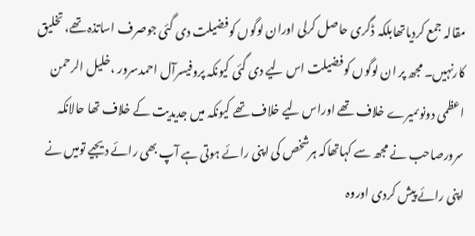مقالہ جمع کردیاتھابلکہ ڈگری حاصل کرلی اوران لوگوں کوفضیلت دی گئی جوصرف اساتذہ تھے، تخلیق کارنہیں۔ مجھ پر ان لوگوں کوفضیلت اس لیے دی گئی کیونکہ پروفیسرآل احمدسرور ،خلیل الرحمن اعظمی دونوںمیرے خلاف تھے اوراس لیے خلاف تھے کیونکہ میں جدیدیت کے خلاف تھا حالانکہ سرورصاحب نے مجھ سے کہاتھاکہ ہرشخص کی اپنی رائے ہوتی ہے آپ بھی رائے دیجیے تومیں نے اپنی رائے پیش کردی اوروہ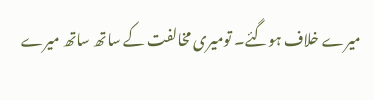میرے خلاف ہوگئے۔ تومیری مخالفت کے ساتھ ساتھ میرے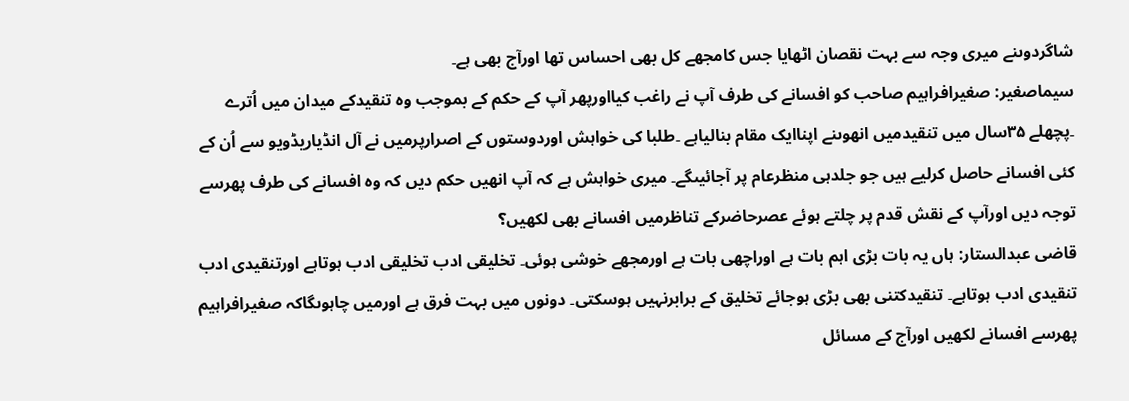شاگردوںنے میری وجہ سے بہت نقصان اٹھایا جس کامجھے کل بھی احساس تھا اورآج بھی ہے۔
سیماصغیر: صغیرافراہیم صاحب کو افسانے کی طرف آپ نے راغب کیااورپھر آپ کے حکم کے بموجب وہ تنقیدکے میدان میں اُترے ۔پچھلے ۳۵سال میں تنقیدمیں انھوںنے اپناایک مقام بنالیاہے ۔طلبا کی خواہش اوردوستوں کے اصرارپرمیں نے آل انڈیاریڈویو سے اُن کے کئی افسانے حاصل کرلیے ہیں جو جلدہی منظرعام پر آجائیںگے۔ میری خواہش ہے کہ آپ انھیں حکم دیں کہ وہ افسانے کی طرف پھرسے توجہ دیں اورآپ کے نقش قدم پر چلتے ہوئے عصرحاضرکے تناظرمیں افسانے بھی لکھیں؟
قاضی عبدالستار: ہاں یہ بات بڑی اہم بات ہے اوراچھی بات ہے اورمجھے خوشی ہوئی۔ تخلیقی ادب تخلیقی ادب ہوتاہے اورتنقیدی ادب تنقیدی ادب ہوتاہے۔ تنقیدکتنی بھی بڑی ہوجائے تخلیق کے برابرنہیں ہوسکتی۔ دونوں میں بہت فرق ہے اورمیں چاہوںگاکہ صغیرافراہیم پھرسے افسانے لکھیں اورآج کے مسائل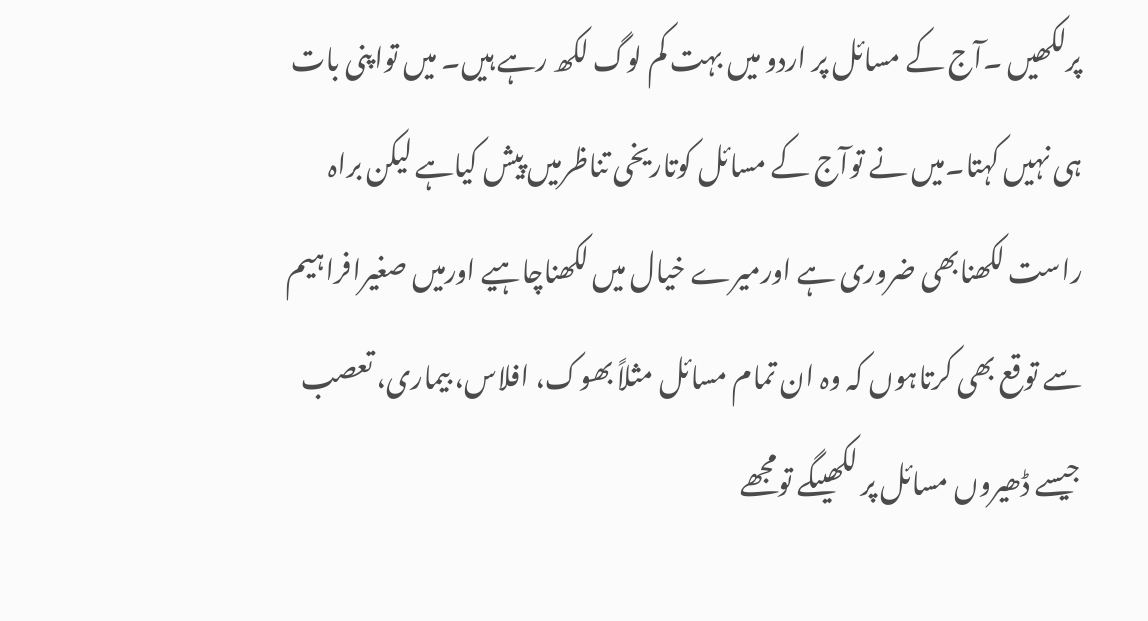پرلکھیں ۔آج کے مسائل پر اردو میں بہت کم لوگ لکھ رہے ہیں۔ میں تواپنی بات ہی نہیں کہتا۔میں نے توآج کے مسائل کوتاریخی تناظرمیں پیش کیاہے لیکن براہ راست لکھنابھی ضروری ہے اورمیرے خیال میں لکھناچاہیے اورمیں صغیرافراہیم سے توقع بھی کرتاہوں کہ وہ ان تمام مسائل مثلاً بھوک، افلاس، بیماری، تعصب جیسے ڈھیروں مسائل پر لکھیںگے تومجھے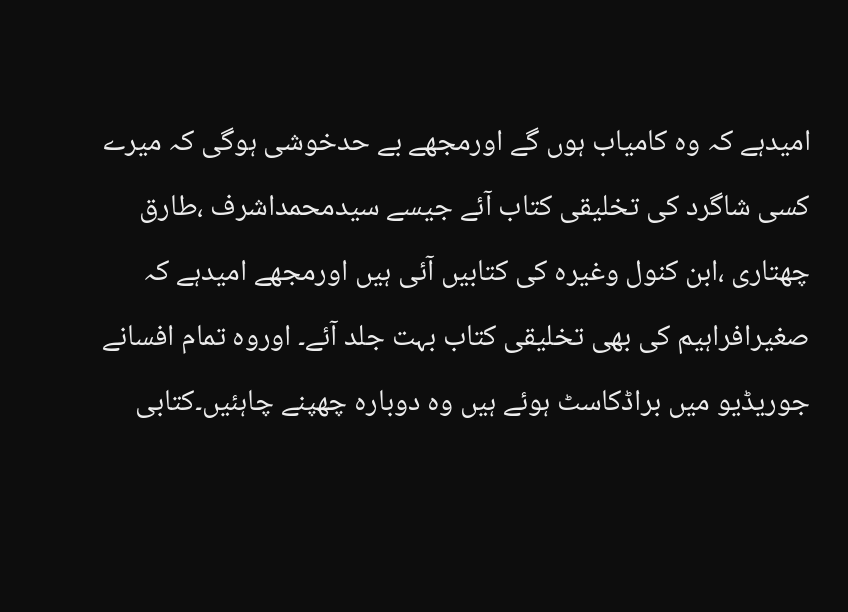امیدہے کہ وہ کامیاب ہوں گے اورمجھے بے حدخوشی ہوگی کہ میرے کسی شاگرد کی تخلیقی کتاب آئے جیسے سیدمحمداشرف ،طارق چھتاری ،ابن کنول وغیرہ کی کتابیں آئی ہیں اورمجھے امیدہے کہ صغیرافراہیم کی بھی تخلیقی کتاب بہت جلد آئے۔ اوروہ تمام افسانے جوریڈیو میں براڈکاسٹ ہوئے ہیں وہ دوبارہ چھپنے چاہئیں۔کتابی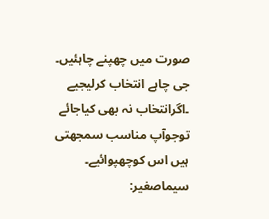صورت میں چھپنے چاہئیں۔ جی چاہے انتخاب کرلیجیے ۔اگرانتخاب نہ بھی کیاجائے توجوآپ مناسب سمجھتی ہیں اس کوچھپوائیے۔
سیماصغیر: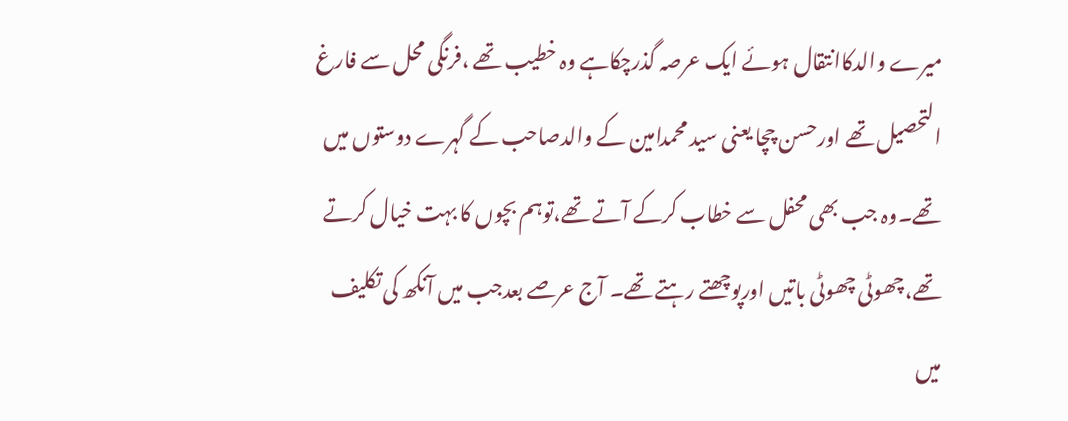میرے والدکاانتقال ہوئے ایک عرصہ گذرچکاہے وہ خطیب تھے ،فرنگی محل سے فارغ التحصیل تھے اورحسن چچا یعنی سید محمدامین کے والدصاحب کے گہرے دوستوں میں تھے۔وہ جب بھی محفل سے خطاب کرکے آتے تھے،توہم بچوں کا بہت خیال کرتے تھے،چھوٹی چھوٹی باتیں اورپوچھتے رہتے تھے۔ آج عرصے بعدجب میں آنکھ کی تکلیف میں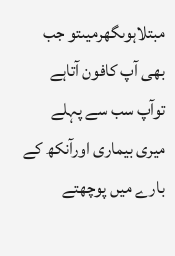مبتلاہوںگھرمیںتو جب بھی آپ کافون آتاہے توآپ سب سے پہلے میری بیماری اورآنکھ کے بارے میں پوچھتے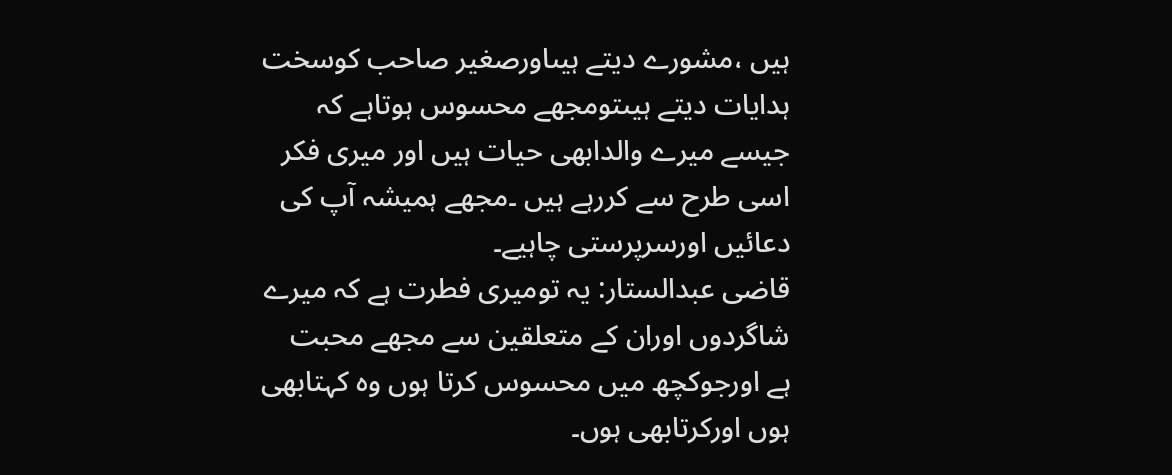ہیں ،مشورے دیتے ہیںاورصغیر صاحب کوسخت ہدایات دیتے ہیںتومجھے محسوس ہوتاہے کہ جیسے میرے والدابھی حیات ہیں اور میری فکر اسی طرح سے کررہے ہیں ۔مجھے ہمیشہ آپ کی دعائیں اورسرپرستی چاہیے۔
قاضی عبدالستار: یہ تومیری فطرت ہے کہ میرے شاگردوں اوران کے متعلقین سے مجھے محبت ہے اورجوکچھ میں محسوس کرتا ہوں وہ کہتابھی ہوں اورکرتابھی ہوں۔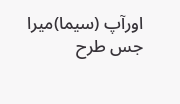اورآپ (سیما)میرا جس طرح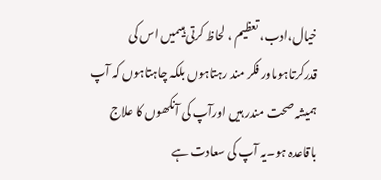خیال،ادب، تعظیم ، لحاظ کرتی ہیںمیں اس کی قدرکرتاہوںاور فکر مند رہتاہوں بلکہ چاہتاہوں کہ آپ ہمیشہ صحت مندر ہیں اورآپ کی آنکھوں کا علاج باقاعدہ ہو۔یہ آپ کی سعادت ہے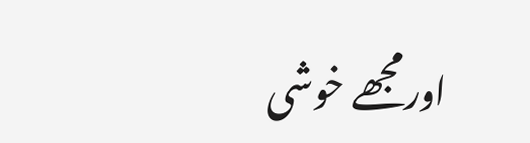اورمجھے خوشی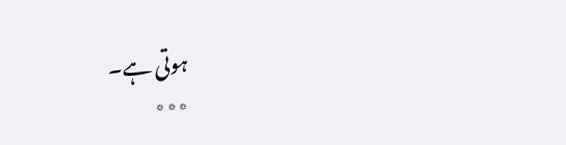ہوتی ہے۔
٭٭٭